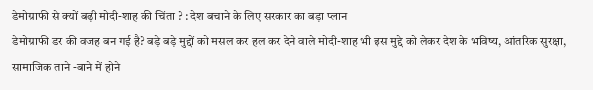डेमोग्राफी से क्यों बढ़ी मोदी-शाह की चिंता ? : देश बचाने के लिए सरकार का बड़ा प्लान
डेमोग्राफी डर की वजह बन गई है? बड़े बड़े मुद्दों को मसल कर हल कर देने वाले मोदी-शाह भी इस मुद्दे को लेकर देश के भविष्य, आंतरिक सुरक्षा, सामाजिक ताने -बाने में होने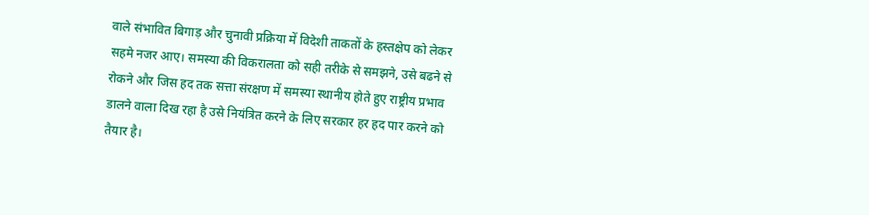वाले संभावित बिगाड़ और चुनावी प्रक्रिया में विदेशी ताकतों के हस्तक्षेप को लेकर सहमे नजर आए। समस्या की विकरालता को सही तरीके से समझने, उसे बढने से रोकने और जिस हद तक सत्ता संरक्षण में समस्या स्थानीय होते हुए राष्ट्रीय प्रभाव डालने वाला दिख रहा है उसे नियंत्रित करने के लिए सरकार हर हद पार करने को तैयार है।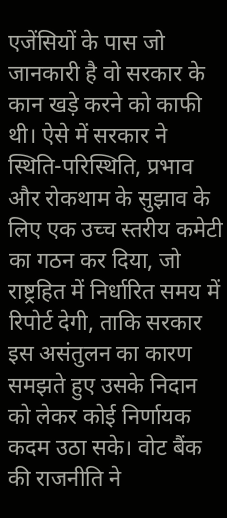एजेंसियों के पास जो जानकारी है वो सरकार के कान खड़े करने को काफी थी। ऐसे में सरकार ने स्थिति-परिस्थिति, प्रभाव और रोकथाम के सुझाव के लिए एक उच्च स्तरीय कमेटी का गठन कर दिया, जो राष्ट्रहित में निर्धारित समय में रिपोर्ट देगी, ताकि सरकार इस असंतुलन का कारण समझते हुए उसके निदान को लेकर कोई निर्णायक कदम उठा सके। वोट बैंक की राजनीति ने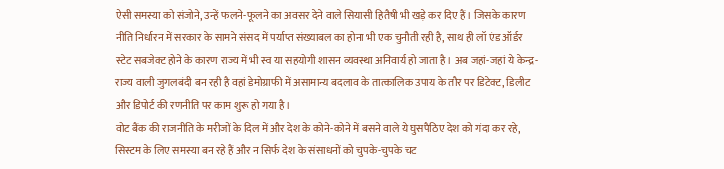ऐसी समस्या को संजोने, उन्हें फलने-फूलने का अवसर देने वाले सियासी हितैषी भी खड़े कर दिए हैं। जिसके कारण नीति निर्धारन में सरकार के सामने संसद में पर्याप्त संख्याबल का होना भी एक चुनौती रही है, साथ ही लॉ एंड ऑर्डर स्टेट सबजेक्ट होने के कारण राज्य में भी स्व या सहयोगी शासन व्यवस्था अनिवार्य हो जाता है। अब जहां-जहां ये केन्द्र-राज्य वाली जुगलबंदी बन रही है वहां डेमोग्राफी में असामान्य बदलाव के तात्कालिक उपाय के तौर पर डिटेक्ट, डिलीट और डिपोर्ट की रणनीति पर काम शुरू हो गया है।
वोट बैंक की राजनीति के मरीजों के दिल में और देश के कोने-कोने में बसने वाले ये घुसपैठिए देश को गंदा कर रहे, सिस्टम के लिए समस्या बन रहे हैं और न सिर्फ देश के संसाधनों को चुपके-चुपके चट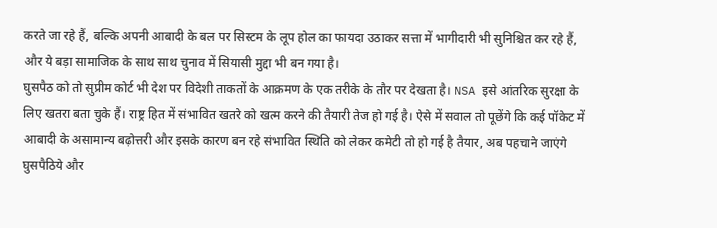करते जा रहे हैं, बल्कि अपनी आबादी के बल पर सिस्टम के लूप होल का फायदा उठाकर सत्ता में भागीदारी भी सुनिश्चित कर रहे हैं, और ये बड़ा सामाजिक के साथ साथ चुनाव में सियासी मुद्दा भी बन गया है।
घुसपैठ को तो सुप्रीम कोर्ट भी देश पर विदेशी ताकतों के आक्रमण के एक तरीके के तौर पर देखता है। NSA इसे आंतरिक सुरक्षा के लिए खतरा बता चुके हैं। राष्ट्र हित में संभावित खतरे को खत्म करने की तैयारी तेज हो गई है। ऐसे में सवाल तो पूछेंगे कि कई पॉकेट में आबादी के असामान्य बढ़ोत्तरी और इसके कारण बन रहे संभावित स्थिति को लेकर कमेटी तो हो गई है तैयार, अब पहचाने जाएंगे घुसपैठिये और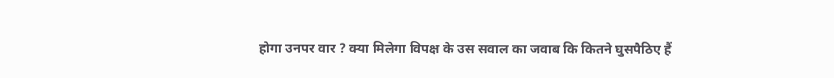होगा उनपर वार ? क्या मिलेगा विपक्ष के उस सवाल का जवाब कि कितने घुसपैठिए हैं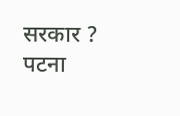सरकार ?
पटना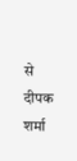से दीपक शर्मा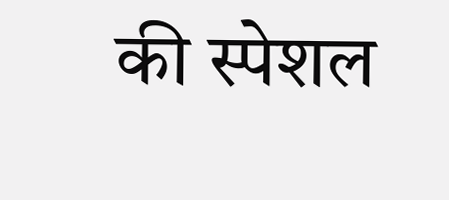की स्पेशल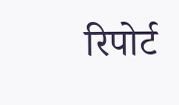रिपोर्ट